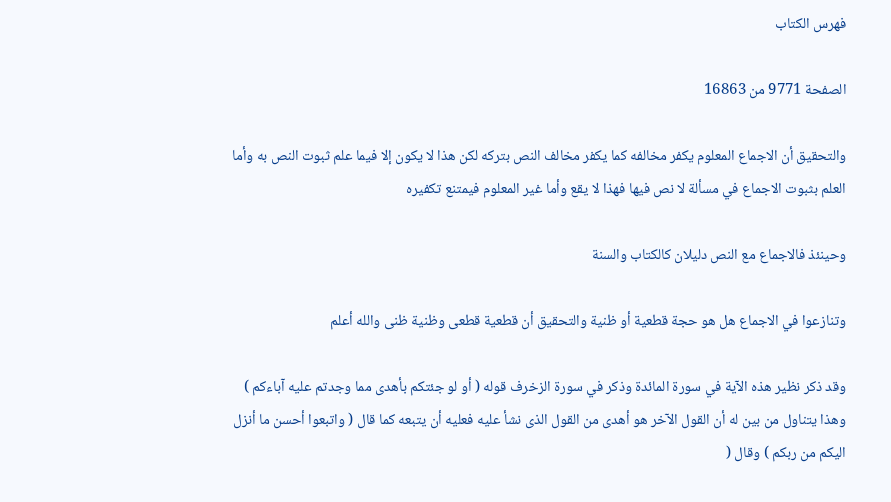فهرس الكتاب

الصفحة 9771 من 16863

والتحقيق أن الاجماع المعلوم يكفر مخالفه كما يكفر مخالف النص بتركه لكن هذا لا يكون إلا فيما علم ثبوت النص به وأما العلم بثبوت الاجماع في مسألة لا نص فيها فهذا لا يقع وأما غير المعلوم فيمتنع تكفيره

وحينئذ فالاجماع مع النص دليلان كالكتاب والسنة

وتنازعوا في الاجماع هل هو حجة قطعية أو ظنية والتحقيق أن قطعية قطعى وظنية ظنى والله أعلم

وقد ذكر نظير هذه الآية في سورة المائدة وذكر في سورة الزخرف قوله ( أو لو جئتكم بأهدى مما وجدتم عليه آباءكم ) وهذا يتناول من بين له أن القول الآخر هو أهدى من القول الذى نشأ عليه فعليه أن يتبعه كما قال ( واتبعوا أحسن ما أنزل اليكم من ربكم ) وقال (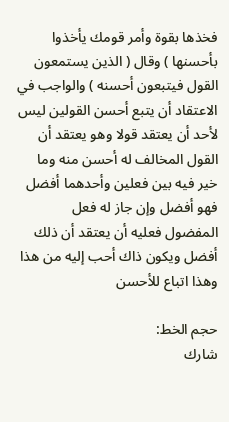فخذها بقوة وأمر قومك يأخذوا بأحسنها ) وقال ( الذين يستمعون القول فيتبعون أحسنه ) والواجب في الاعتقاد أن يتبع أحسن القولين ليس لأحد أن يعتقد قولا وهو يعتقد أن القول المخالف له أحسن منه وما خير فيه بين فعلين وأحدهما أفضل فهو أفضل وإن جاز له فعل المفضول فعليه أن يعتقد أن ذلك أفضل ويكون ذاك أحب إليه من هذا وهذا اتباع للأحسن

حجم الخط:
شارك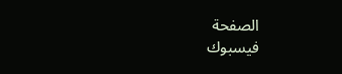الصفحة
فيسبوك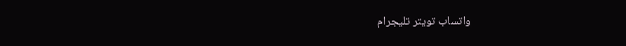واتساب تويتر تليجرام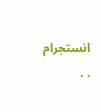انستجرام
. .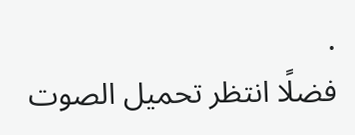.
فضلًا انتظر تحميل الصوت